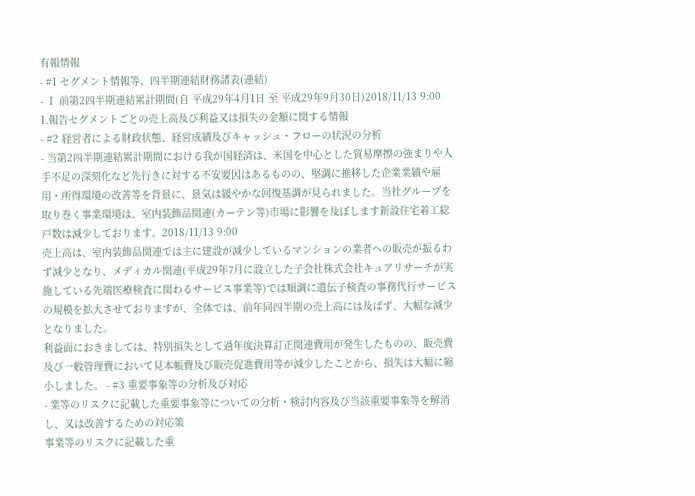有報情報
- #1 セグメント情報等、四半期連結財務諸表(連結)
- Ⅰ 前第2四半期連結累計期間(自 平成29年4月1日 至 平成29年9月30日)2018/11/13 9:00
1.報告セグメントごとの売上高及び利益又は損失の金額に関する情報
- #2 経営者による財政状態、経営成績及びキャッシュ・フローの状況の分析
- 当第2四半期連結累計期間における我が国経済は、米国を中心とした貿易摩擦の強まりや人手不足の深刻化など先行きに対する不安要因はあるものの、堅調に推移した企業業績や雇用・所得環境の改善等を背景に、景気は緩やかな回復基調が見られました。当社グループを取り巻く事業環境は、室内装飾品関連(カーテン等)市場に影響を及ぼします新設住宅着工総戸数は減少しております。2018/11/13 9:00
売上高は、室内装飾品関連では主に建設が減少しているマンションの業者への販売が振るわず減少となり、メディカル関連(平成29年7月に設立した子会社株式会社キュアリサーチが実施している先端医療検査に関わるサービス事業等)では順調に遺伝子検査の事務代行サービスの規模を拡大させておりますが、全体では、前年同四半期の売上高には及ばず、大幅な減少となりました。
利益面におきましては、特別損失として過年度決算訂正関連費用が発生したものの、販売費及び一般管理費において見本帳費及び販売促進費用等が減少したことから、損失は大幅に縮小しました。 - #3 重要事象等の分析及び対応
- 業等のリスクに記載した重要事象等についての分析・検討内容及び当該重要事象等を解消し、又は改善するための対応策
事業等のリスクに記載した重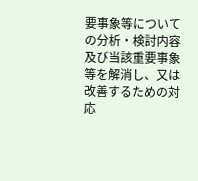要事象等についての分析・検討内容及び当該重要事象等を解消し、又は改善するための対応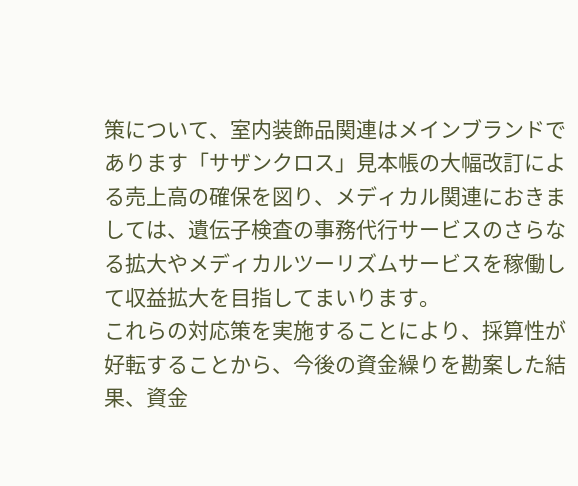策について、室内装飾品関連はメインブランドであります「サザンクロス」見本帳の大幅改訂による売上高の確保を図り、メディカル関連におきましては、遺伝子検査の事務代行サービスのさらなる拡大やメディカルツーリズムサービスを稼働して収益拡大を目指してまいります。
これらの対応策を実施することにより、採算性が好転することから、今後の資金繰りを勘案した結果、資金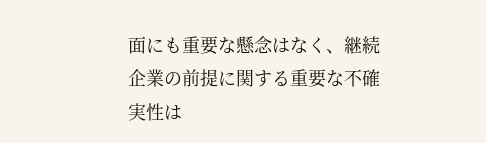面にも重要な懸念はなく、継続企業の前提に関する重要な不確実性は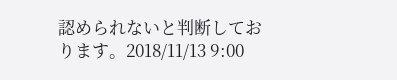認められないと判断しております。2018/11/13 9:00